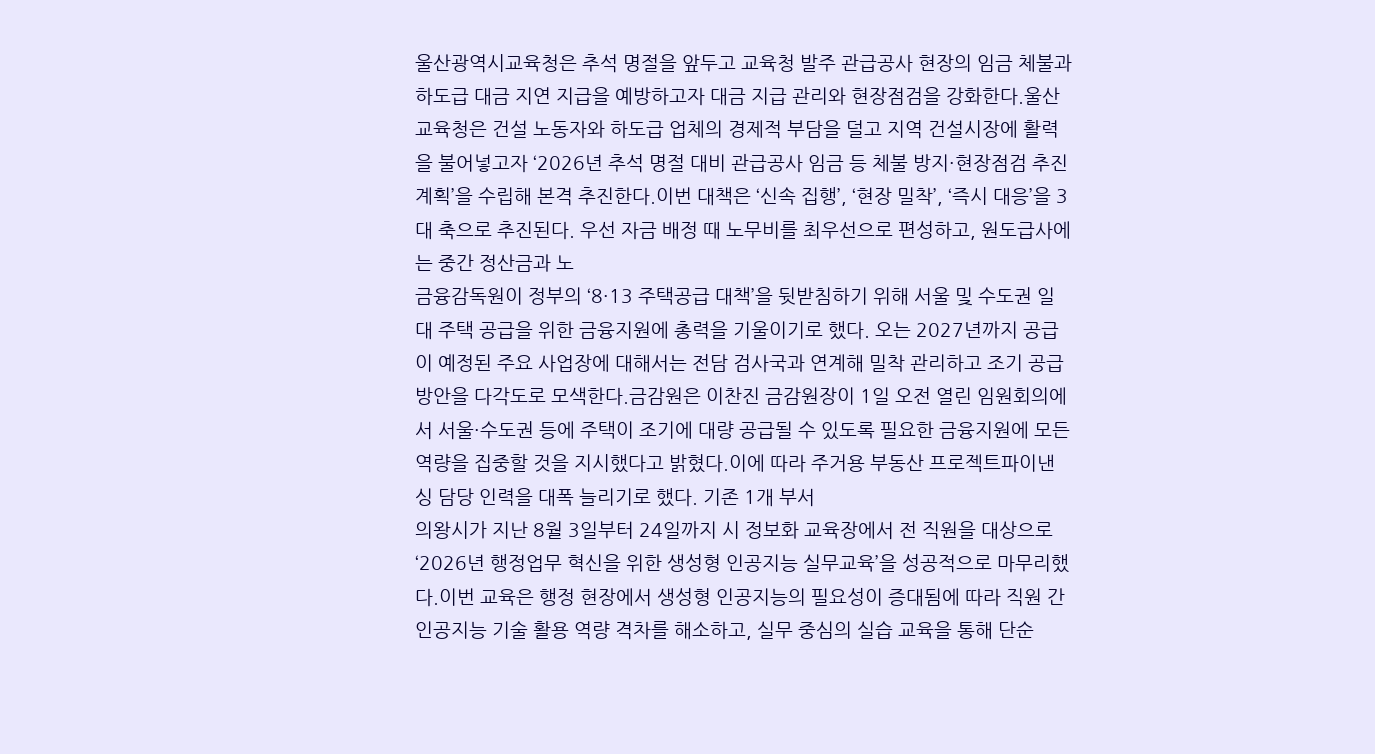울산광역시교육청은 추석 명절을 앞두고 교육청 발주 관급공사 현장의 임금 체불과 하도급 대금 지연 지급을 예방하고자 대금 지급 관리와 현장점검을 강화한다.울산교육청은 건설 노동자와 하도급 업체의 경제적 부담을 덜고 지역 건설시장에 활력을 불어넣고자 ‘2026년 추석 명절 대비 관급공사 임금 등 체불 방지·현장점검 추진 계획’을 수립해 본격 추진한다.이번 대책은 ‘신속 집행’, ‘현장 밀착’, ‘즉시 대응’을 3대 축으로 추진된다. 우선 자금 배정 때 노무비를 최우선으로 편성하고, 원도급사에는 중간 정산금과 노
금융감독원이 정부의 ‘8·13 주택공급 대책’을 뒷받침하기 위해 서울 및 수도권 일대 주택 공급을 위한 금융지원에 총력을 기울이기로 했다. 오는 2027년까지 공급이 예정된 주요 사업장에 대해서는 전담 검사국과 연계해 밀착 관리하고 조기 공급 방안을 다각도로 모색한다.금감원은 이찬진 금감원장이 1일 오전 열린 임원회의에서 서울·수도권 등에 주택이 조기에 대량 공급될 수 있도록 필요한 금융지원에 모든 역량을 집중할 것을 지시했다고 밝혔다.이에 따라 주거용 부동산 프로젝트파이낸싱 담당 인력을 대폭 늘리기로 했다. 기존 1개 부서
의왕시가 지난 8월 3일부터 24일까지 시 정보화 교육장에서 전 직원을 대상으로 ‘2026년 행정업무 혁신을 위한 생성형 인공지능 실무교육’을 성공적으로 마무리했다.이번 교육은 행정 현장에서 생성형 인공지능의 필요성이 증대됨에 따라 직원 간 인공지능 기술 활용 역량 격차를 해소하고, 실무 중심의 실습 교육을 통해 단순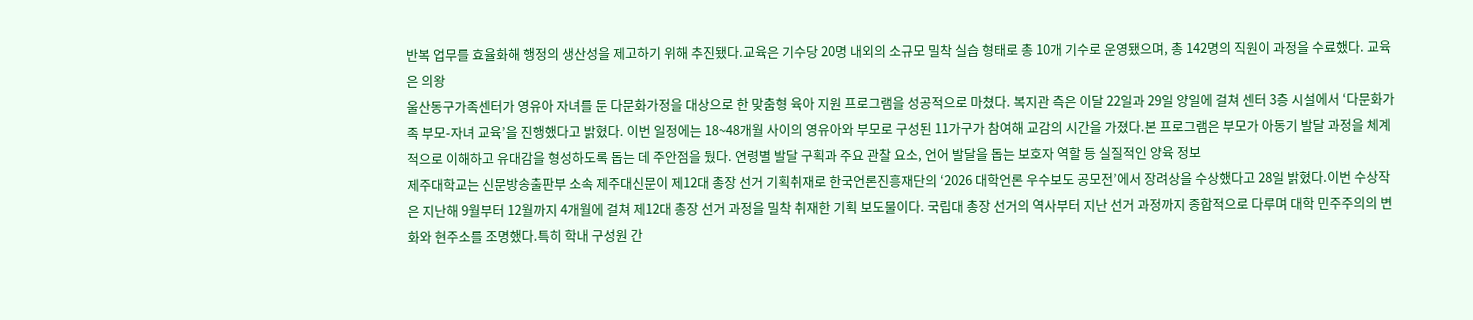반복 업무를 효율화해 행정의 생산성을 제고하기 위해 추진됐다.교육은 기수당 20명 내외의 소규모 밀착 실습 형태로 총 10개 기수로 운영됐으며, 총 142명의 직원이 과정을 수료했다. 교육은 의왕
울산동구가족센터가 영유아 자녀를 둔 다문화가정을 대상으로 한 맞춤형 육아 지원 프로그램을 성공적으로 마쳤다. 복지관 측은 이달 22일과 29일 양일에 걸쳐 센터 3층 시설에서 ‘다문화가족 부모-자녀 교육’을 진행했다고 밝혔다. 이번 일정에는 18~48개월 사이의 영유아와 부모로 구성된 11가구가 참여해 교감의 시간을 가졌다.본 프로그램은 부모가 아동기 발달 과정을 체계적으로 이해하고 유대감을 형성하도록 돕는 데 주안점을 뒀다. 연령별 발달 구획과 주요 관찰 요소, 언어 발달을 돕는 보호자 역할 등 실질적인 양육 정보
제주대학교는 신문방송출판부 소속 제주대신문이 제12대 총장 선거 기획취재로 한국언론진흥재단의 ‘2026 대학언론 우수보도 공모전’에서 장려상을 수상했다고 28일 밝혔다.이번 수상작은 지난해 9월부터 12월까지 4개월에 걸쳐 제12대 총장 선거 과정을 밀착 취재한 기획 보도물이다. 국립대 총장 선거의 역사부터 지난 선거 과정까지 종합적으로 다루며 대학 민주주의의 변화와 현주소를 조명했다.특히 학내 구성원 간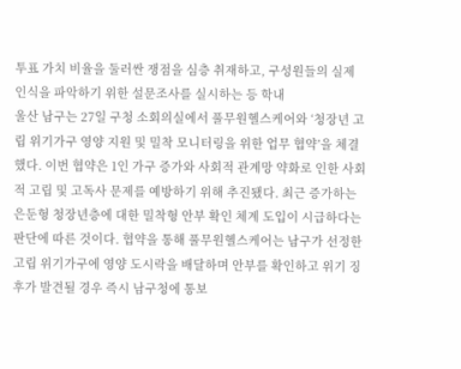투표 가치 비율을 둘러싼 쟁점을 심층 취재하고, 구성원들의 실제 인식을 파악하기 위한 설문조사를 실시하는 등 학내
울산 남구는 27일 구청 소회의실에서 풀무원헬스케어와 ‘청장년 고립 위기가구 영양 지원 및 밀착 모니터링을 위한 업무 협약’을 체결했다. 이번 협약은 1인 가구 증가와 사회적 관계망 약화로 인한 사회적 고립 및 고독사 문제를 예방하기 위해 추진됐다. 최근 증가하는 은둔형 청장년층에 대한 밀착형 안부 확인 체계 도입이 시급하다는 판단에 따른 것이다. 협약을 통해 풀무원헬스케어는 남구가 선정한 고립 위기가구에 영양 도시락을 배달하며 안부를 확인하고 위기 징후가 발견될 경우 즉시 남구청에 통보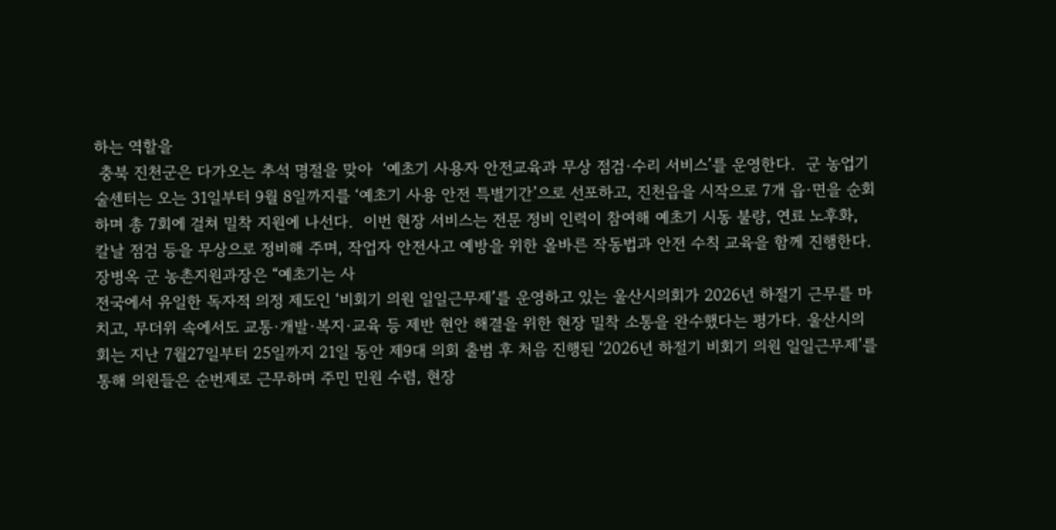하는 역할을
 충북 진천군은 다가오는 추석 명절을 맞아  ‘예초기 사용자 안전교육과 무상 점검·수리 서비스’를 운영한다.  군 농업기술센터는 오는 31일부터 9월 8일까지를 ‘예초기 사용 안전 특별기간’으로 선포하고, 진천읍을 시작으로 7개 읍·면을 순회하며 총 7회에 걸쳐 밀착 지원에 나선다.  이번 현장 서비스는 전문 정비 인력이 참여해 예초기 시동 불량, 연료 노후화, 칼날 점검 등을 무상으로 정비해 주며, 작업자 안전사고 예방을 위한 올바른 작동법과 안전 수칙 교육을 함께 진행한다.  장병옥 군 농촌지원과장은 “예초기는 사
전국에서 유일한 독자적 의정 제도인 ‘비회기 의원 일일근무제’를 운영하고 있는 울산시의회가 2026년 하절기 근무를 마치고, 무더위 속에서도 교통·개발·복지·교육 등 제반 현안 해결을 위한 현장 밀착 소통을 완수했다는 평가다. 울산시의회는 지난 7월27일부터 25일까지 21일 동안 제9대 의회 출범 후 처음 진행된 ‘2026년 하절기 비회기 의원 일일근무제’를 통해 의원들은 순번제로 근무하며 주민 민원 수렴, 현장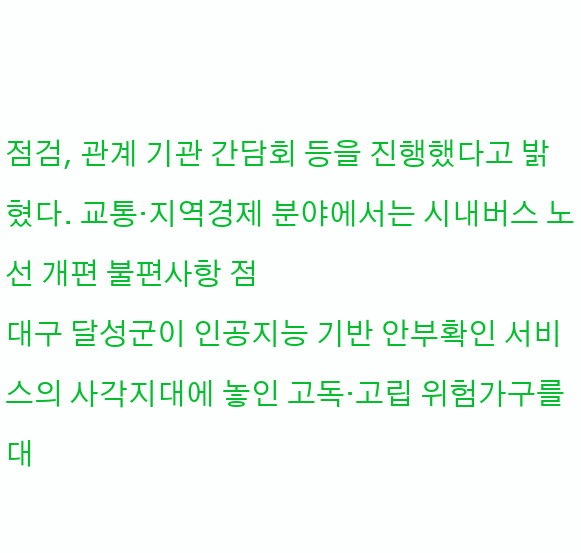점검, 관계 기관 간담회 등을 진행했다고 밝혔다. 교통·지역경제 분야에서는 시내버스 노선 개편 불편사항 점
대구 달성군이 인공지능 기반 안부확인 서비스의 사각지대에 놓인 고독·고립 위험가구를 대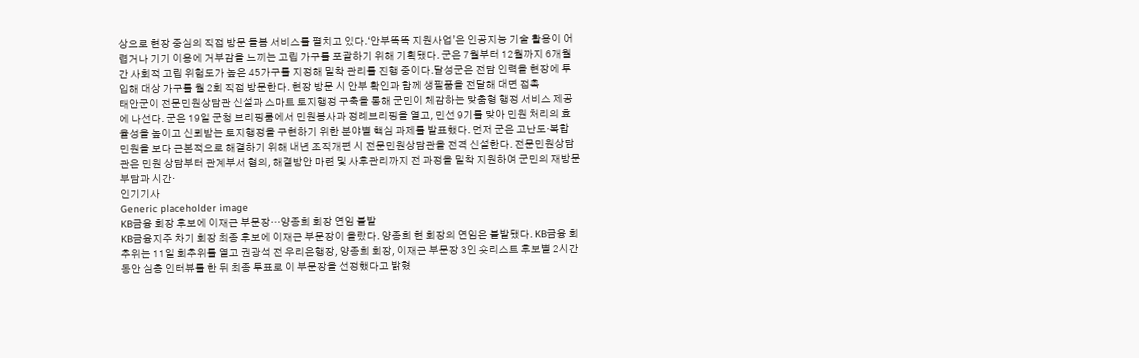상으로 현장 중심의 직접 방문 돌봄 서비스를 펼치고 있다.‘안부똑똑 지원사업’은 인공지능 기술 활용이 어렵거나 기기 이용에 거부감을 느끼는 고립 가구를 포괄하기 위해 기획됐다. 군은 7월부터 12월까지 6개월간 사회적 고립 위험도가 높은 45가구를 지정해 밀착 관리를 진행 중이다.달성군은 전담 인력을 현장에 투입해 대상 가구를 월 2회 직접 방문한다. 현장 방문 시 안부 확인과 함께 생필품을 전달해 대면 접촉
태안군이 전문민원상담관 신설과 스마트 토지행정 구축을 통해 군민이 체감하는 맞춤형 행정 서비스 제공에 나선다. 군은 19일 군청 브리핑룸에서 민원봉사과 정례브리핑을 열고, 민선 9기를 맞아 민원 처리의 효율성을 높이고 신뢰받는 토지행정을 구현하기 위한 분야별 핵심 과제를 발표했다. 먼저 군은 고난도·복합 민원을 보다 근본적으로 해결하기 위해 내년 조직개편 시 전문민원상담관을 전격 신설한다. 전문민원상담관은 민원 상담부터 관계부서 협의, 해결방안 마련 및 사후관리까지 전 과정을 밀착 지원하여 군민의 재방문 부담과 시간·
인기기사
Generic placeholder image
KB금융 회장 후보에 이재근 부문장…양종희 회장 연임 불발
KB금융지주 차기 회장 최종 후보에 이재근 부문장이 올랐다. 양종희 현 회장의 연임은 불발됐다. KB금융 회추위는 11일 회추위를 열고 권광석 전 우리은행장, 양종희 회장, 이재근 부문장 3인 숏리스트 후보별 2시간 동안 심층 인터뷰를 한 뒤 최종 투표로 이 부문장을 선정했다고 밝혔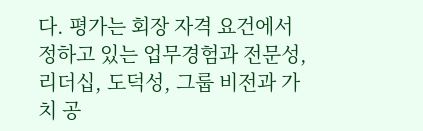다. 평가는 회장 자격 요건에서 정하고 있는 업무경험과 전문성, 리더십, 도덕성, 그룹 비전과 가치 공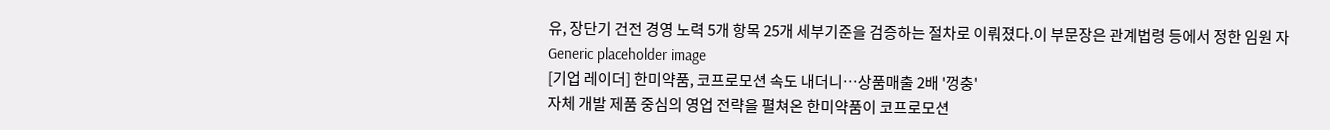유, 장단기 건전 경영 노력 5개 항목 25개 세부기준을 검증하는 절차로 이뤄졌다.이 부문장은 관계법령 등에서 정한 임원 자
Generic placeholder image
[기업 레이더] 한미약품, 코프로모션 속도 내더니…상품매출 2배 '껑충'
자체 개발 제품 중심의 영업 전략을 펼쳐온 한미약품이 코프로모션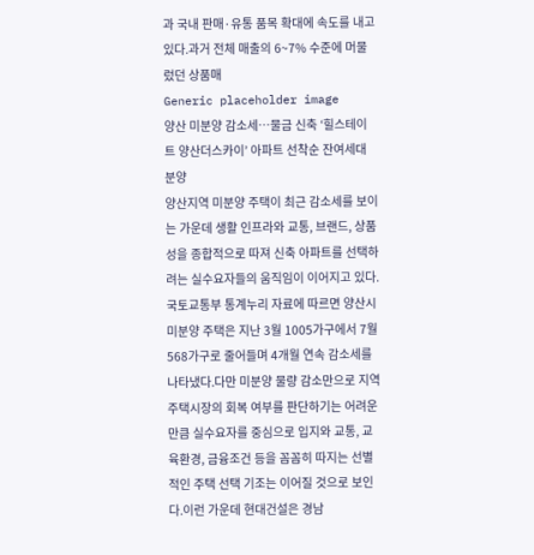과 국내 판매·유통 품목 확대에 속도를 내고 있다.과거 전체 매출의 6~7% 수준에 머물렀던 상품매
Generic placeholder image
양산 미분양 감소세…물금 신축 ‘힐스테이트 양산더스카이’ 아파트 선착순 잔여세대 분양
양산지역 미분양 주택이 최근 감소세를 보이는 가운데 생활 인프라와 교통, 브랜드, 상품성을 종합적으로 따져 신축 아파트를 선택하려는 실수요자들의 움직임이 이어지고 있다.국토교통부 통계누리 자료에 따르면 양산시 미분양 주택은 지난 3월 1005가구에서 7월 568가구로 줄어들며 4개월 연속 감소세를 나타냈다.다만 미분양 물량 감소만으로 지역 주택시장의 회복 여부를 판단하기는 어려운 만큼 실수요자를 중심으로 입지와 교통, 교육환경, 금융조건 등을 꼼꼼히 따지는 선별적인 주택 선택 기조는 이어질 것으로 보인다.이런 가운데 현대건설은 경남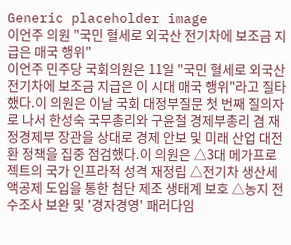Generic placeholder image
이언주 의원 "국민 혈세로 외국산 전기차에 보조금 지급은 매국 행위"
이언주 민주당 국회의원은 11일 "국민 혈세로 외국산 전기차에 보조금 지급은 이 시대 매국 행위"라고 질타했다.이 의원은 이날 국회 대정부질문 첫 번째 질의자로 나서 한성숙 국무총리와 구윤철 경제부총리 겸 재정경제부 장관을 상대로 경제 안보 및 미래 산업 대전환 정책을 집중 점검했다.이 의원은 △3대 메가프로젝트의 국가 인프라적 성격 재정립 △전기차 생산세액공제 도입을 통한 첨단 제조 생태계 보호 △농지 전수조사 보완 및 '경자경영' 패러다임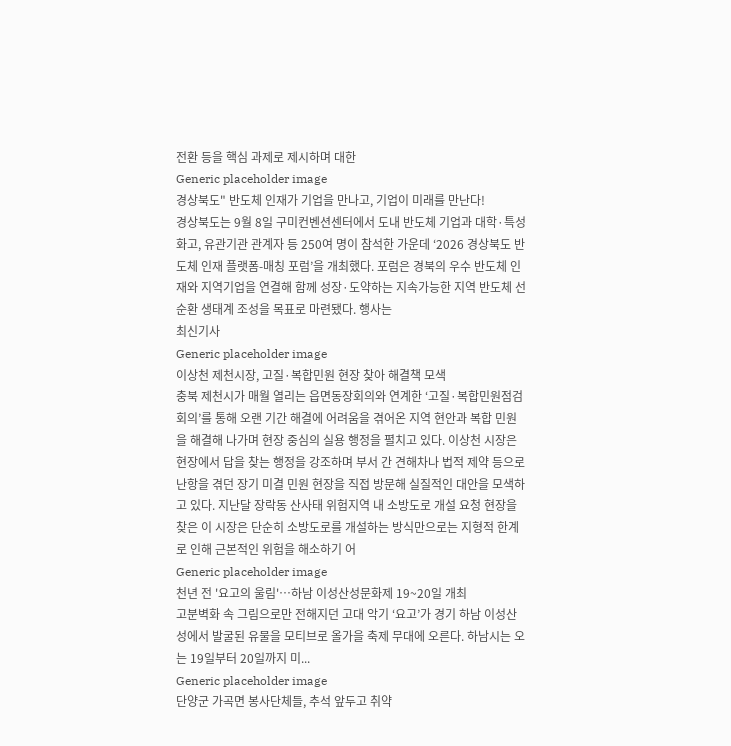전환 등을 핵심 과제로 제시하며 대한
Generic placeholder image
경상북도" 반도체 인재가 기업을 만나고, 기업이 미래를 만난다!
경상북도는 9월 8일 구미컨벤션센터에서 도내 반도체 기업과 대학·특성화고, 유관기관 관계자 등 250여 명이 참석한 가운데 ‘2026 경상북도 반도체 인재 플랫폼-매칭 포럼’을 개최했다. 포럼은 경북의 우수 반도체 인재와 지역기업을 연결해 함께 성장·도약하는 지속가능한 지역 반도체 선순환 생태계 조성을 목표로 마련됐다. 행사는
최신기사
Generic placeholder image
이상천 제천시장, 고질·복합민원 현장 찾아 해결책 모색
충북 제천시가 매월 열리는 읍면동장회의와 연계한 ‘고질·복합민원점검회의’를 통해 오랜 기간 해결에 어려움을 겪어온 지역 현안과 복합 민원을 해결해 나가며 현장 중심의 실용 행정을 펼치고 있다. 이상천 시장은 현장에서 답을 찾는 행정을 강조하며 부서 간 견해차나 법적 제약 등으로 난항을 겪던 장기 미결 민원 현장을 직접 방문해 실질적인 대안을 모색하고 있다. 지난달 장락동 산사태 위험지역 내 소방도로 개설 요청 현장을 찾은 이 시장은 단순히 소방도로를 개설하는 방식만으로는 지형적 한계로 인해 근본적인 위험을 해소하기 어
Generic placeholder image
천년 전 '요고의 울림'…하남 이성산성문화제 19~20일 개최
고분벽화 속 그림으로만 전해지던 고대 악기 ‘요고’가 경기 하남 이성산성에서 발굴된 유물을 모티브로 올가을 축제 무대에 오른다. 하남시는 오는 19일부터 20일까지 미...
Generic placeholder image
단양군 가곡면 봉사단체들, 추석 앞두고 취약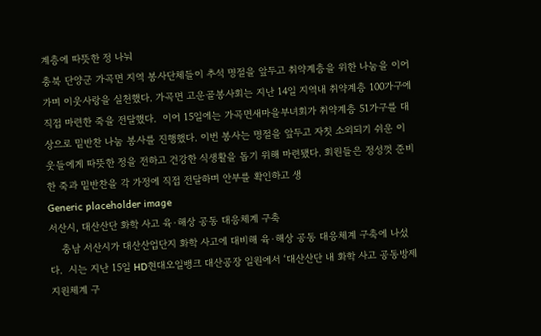계층에 따뜻한 정 나눠
충북 단양군 가곡면 지역 봉사단체들이 추석 명절을 앞두고 취약계층을 위한 나눔을 이어가며 이웃사랑을 실천했다. 가곡면 고운골봉사회는 지난 14일 지역내 취약계층 100가구에 직접 마련한 죽을 전달했다.  이어 15일에는 가곡면새마을부녀회가 취약계층 51가구를 대상으로 밑반찬 나눔 봉사를 진행했다. 이번 봉사는 명절을 앞두고 자칫 소외되기 쉬운 이웃들에게 따뜻한 정을 전하고 건강한 식생활을 돕기 위해 마련됐다. 회원들은 정성껏 준비한 죽과 밑반찬을 각 가정에 직접 전달하며 안부를 확인하고 생
Generic placeholder image
서산시, 대산산단 화학 사고 육·해상 공동 대응체계 구축
    충남 서산시가 대산산업단지 화학 사고에 대비해 육·해상 공동 대응체계 구축에 나섰다.  시는 지난 15일 HD현대오일뱅크 대산공장 일원에서 ‘대산산단 내 화학 사고 공동방제 지원체계 구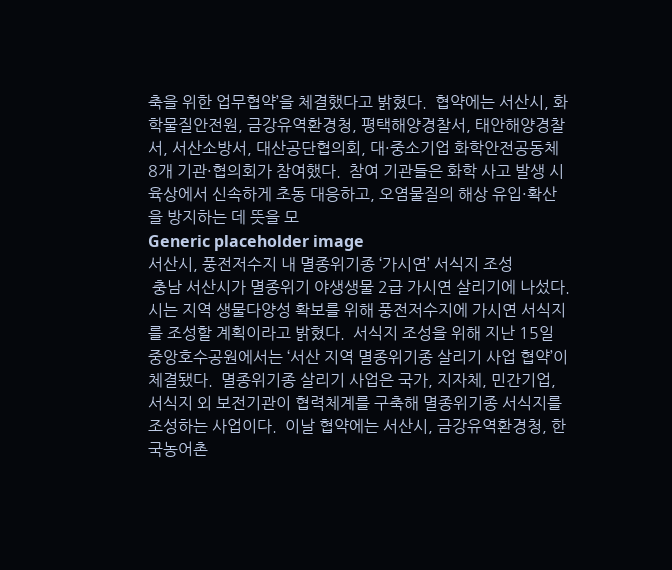축을 위한 업무협약’을 체결했다고 밝혔다.  협약에는 서산시, 화학물질안전원, 금강유역환경청, 평택해양경찰서, 태안해양경찰서, 서산소방서, 대산공단협의회, 대·중소기업 화학안전공동체 8개 기관·협의회가 참여했다.  참여 기관들은 화학 사고 발생 시 육상에서 신속하게 초동 대응하고, 오염물질의 해상 유입·확산을 방지하는 데 뜻을 모
Generic placeholder image
서산시, 풍전저수지 내 멸종위기종 ‘가시연’ 서식지 조성
 충남 서산시가 멸종위기 야생생물 2급 가시연 살리기에 나섰다.  시는 지역 생물다양성 확보를 위해 풍전저수지에 가시연 서식지를 조성할 계획이라고 밝혔다.  서식지 조성을 위해 지난 15일 중앙호수공원에서는 ‘서산 지역 멸종위기종 살리기 사업 협약’이 체결됐다.  멸종위기종 살리기 사업은 국가, 지자체, 민간기업, 서식지 외 보전기관이 협력체계를 구축해 멸종위기종 서식지를 조성하는 사업이다.  이날 협약에는 서산시, 금강유역환경청, 한국농어촌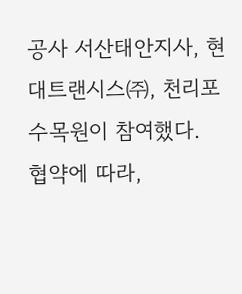공사 서산태안지사, 현대트랜시스㈜, 천리포수목원이 참여했다.  협약에 따라,